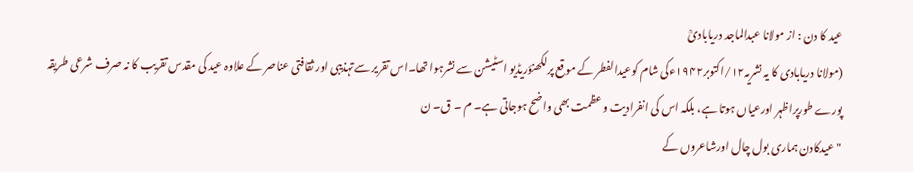عید کا دن : از مولانا عبدالماجد دریابادیؒ
(مولانا دریابادی کا یہ نشریہ۱۲/اکتوبر۱۹۴۲ءکی شام کوعیدالفطر کے موقع پرلکھنؤریڈیو اسٹیشن سے نشرہوا تھا۔اس تقریر سےتہذیبی اور ثقافتی عناصر کے علاوہ عید کی مقدس تقریب کا نہ صرف شرعی طریقہ پورے طورپراظہر اورعیاں ہوتا ہے، بلکہ اس کی انفرادیت و عظمت بھی واضح ہوجاتی ہے۔ م ۔ ق۔ ن
"عیدکادن ہماری بول چال اورشاعروں کے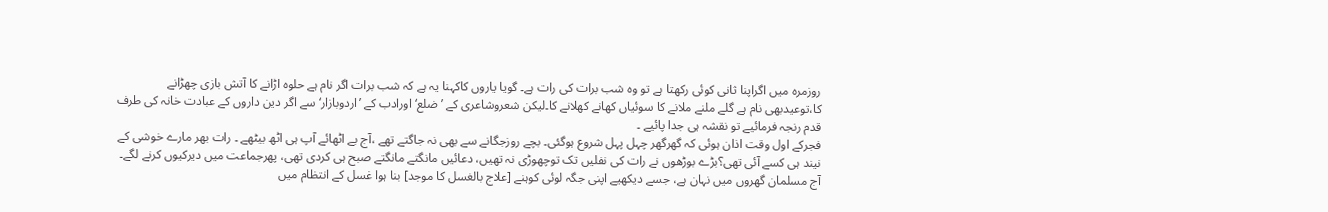روزمرہ میں اگراپنا ثانی کوئی رکھتا ہے تو وہ شب برات کی رات ہے۔ گویا یاروں کاکہنا یہ ہے کہ شب برات اگر نام ہے حلوہ اڑانے کا آتش بازی چھڑانے کا،توعیدبھی نام ہے گلے ملنے ملانے کا سوئیاں کھانے کھلانے کا۔لیکن شعروشاعری کے ’ضلع‘ اورادب کے ’اردوبازار‘ سے اگر دین داروں کے عبادت خانہ کی طرف قدم رنجہ فرمائیے تو نقشہ ہی جدا پائیے ۔
فجرکے اول وقت اذان ہوئی کہ گھرگھر چہل پہل شروع ہوگئی۔ بچے روزجگانے سے بھی نہ جاگتے تھے ،آج بے اٹھائے آپ ہی اٹھ بیٹھے ۔ رات بھر مارے خوشی کے نیند ہی کسے آئی تھی؟بڑے بوڑھوں نے رات کی نفلیں تک توچھوڑی نہ تھیں، دعائیں مانگتے مانگتے صبح ہی کردی تھی، پھرجماعت میں دیرکیوں کرنے لگے۔ آج مسلمان گھروں میں نہان ہے، جسے دیکھیے اپنی جگہ لوئی کوہنے [علاج بالغسل کا موجد] بنا ہوا غسل کے انتظام میں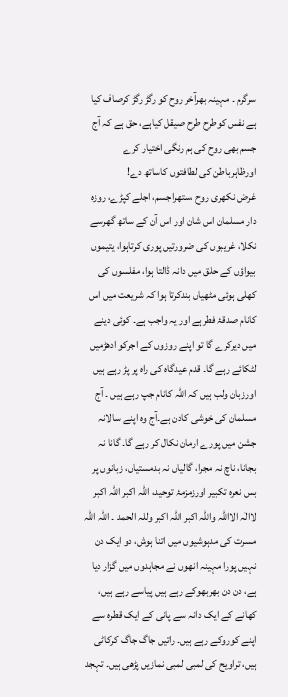سرگرم ۔ مہینہ بھرآخر روح کو رگڑ رگڑ کرصاف کیا ہے نفس کوطرح طرح صیقل کیاہے، حق ہے کہ آج جسم بھی روح کی ہم رنگی اختیار کرے اورظاہرباطن کی لطافتوں کاساتھ دے!
غرض نکھری روح ،ستھراجسم، اجلے کپڑے، روزہ دار مسلمان اس شان اور اس آن کے ساتھ گھرسے نکلا، غریبوں کی ضرورتیں پوری کرتاہوا، یتیموں بیواؤں کے حلق میں دانہ ڈالتا ہوا، مفلسوں کی کھلی ہوئی مٹھیاں بندکرتا ہوا کہ شریعت میں اس کانام صدقۂ فطرہے اور یہ واجب ہے۔ کوئی دینے میں دیرکرے گا تو اپنے روزوں کے اجرکو ادھڑمیں لٹکائے رہے گا۔ قدم عیدگاہ کی راہ پر پڑ رہے ہیں اورزبان ولب ہیں کہ اللہ کانام جپ رہے ہیں ۔ آج مسلمان کی خوشی کادن ہے۔آج وہ اپنے سالانہ جشن میں پورے ارمان نکال کر رہے گا۔ گانا نہ بجانا، ناچ نہ مجرا، گالیاں نہ بدمستیاں، زبانوں پر بس نعرہ تکبیر اورزمزمۂ توحید، اللہ اکبر اللہ اکبر لاالٰہ الااللہ واللہ اکبر اللہ اکبر وللہ الحمد ۔ اللہ اللہ مسرت کی مدہوشیوں میں اتنا ہوش، دو ایک دن نہیں پورا مہینہ انھوں نے مجاہدوں میں گزار دیا ہے، دن دن بھربھوکے رہے ہیں پیاسے رہے ہیں، کھانے کے ایک دانہ سے پانی کے ایک قطرہ سے اپنے کوروکے رہے ہیں۔ راتیں جاگ جاگ کرکاٹی ہیں، تراویح کی لمبی لمبی نمازیں پڑھی ہیں۔ تہجد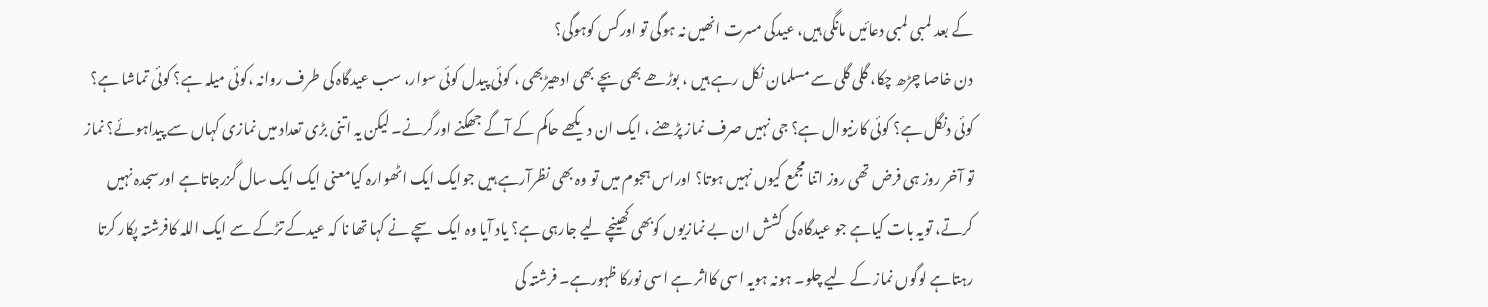کے بعد لمبی لمبی دعائیں مانگی ہیں، عیدکی مسرت انھیں نہ ہوگی تو اورکس کوہوگی؟
دن خاصا چڑھ چکا، گلی گلی سے مسلمان نکل رہے ہیں ، بوڑھے بھی بچے بھی ادھیڑبھی ، کوئی پیدل کوئی سوار، سب عیدگاہ کی طرف روانہ ،کوئی میلہ ہے؟ کوئی تماشا ہے؟ کوئی دنگل ہے؟ کوئی کارنیوال ہے؟ جی نہیں صرف نماز پڑھنے ، ایک ان دیکھے حاکم کے آگے جھکنے اورگرنے۔ لیکن یہ اتنی بڑی تعداد میں نمازی کہاں سے پیداہوئے؟ نماز تو آخر روز ہی فرض تھی روز اتنا مجمع کیوں نہیں ہوتا؟ اوراس ہجوم میں تو وہ بھی نظرآرہے ہیں جوایک ایک اٹھوارہ کیامعنی ایک ایک سال گزرجاتاہے اورسجدہ نہیں کرتے، تویہ بات کیاہے جو عیدگاہ کی کشش ان بے نمازیوں کوبھی کھینچے لیے جارہی ہے؟ یاد آیا وہ ایک سچے نے کہا تھا نا کہ عیدکے تڑکے سے ایک اللہ کافرشتہ پکار کرتا رہتاہے لوگوں نماز کے لیے چلو۔ ہونہ ہویہ اسی کااثر ہے اسی نورکا ظہورہے۔ فرشتہ کی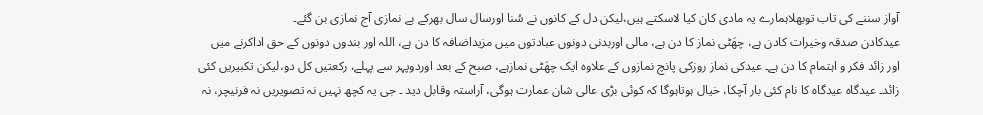آواز سننے کی تاب توبھلاہمارے یہ مادی کان کیا لاسکتے ہیں،لیکن دل کے کانوں نے سُنا اورسال سال بھرکے بے نمازی آج نمازی بن گئے۔
عیدکادن صدقہ وخیرات کادن ہے، چھَٹی نماز کا دن ہے، مالی اوربدنی دونوں عبادتوں میں مزیداضافہ کا دن ہے، اللہ اور بندوں دونوں کے حق اداکرنے میں اور زائد فکر و اہتمام کا دن ہے۔ عیدکی نماز روزکی پانچ نمازوں کے علاوہ ایک چھَٹی نمازہے، صبح کے بعد اوردوپہر سے پہلے، رکعتیں کل دو،لیکن تکبیریں کئی زائد۔ عیدگاہ عیدگاہ کا نام کئی بار آچکا، خیال ہوتاہوگا کہ کوئی بڑی عالی شان عمارت ہوگی، آراستہ وقابل دید ۔ جی یہ کچھ نہیں نہ تصویریں نہ فرنیچر، نہ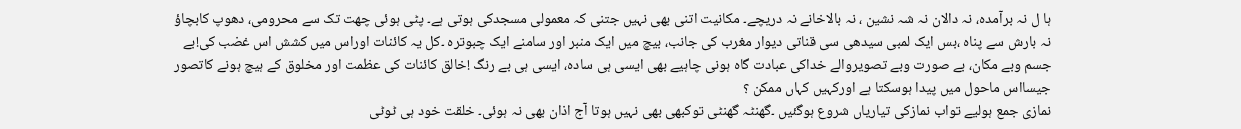ہا ل نہ برآمدہ، نہ دالان نہ شہ نشین ، نہ بالاخانے نہ دریچے۔ مکانیت اتنی بھی نہیں جتنی کہ معمولی مسجدکی ہوتی ہے۔ پٹی ہوئی چھت تک سے محرومی، دھوپ کابچاؤ نہ بارش سے پناہ ،بس ایک لمبی سیدھی سی قناتی دیوار مغرب کی جانب، بیچ میں ایک منبر اور سامنے ایک چبوترہ ۔کل یہ کائنات اوراس میں کشش اس غضب کی!بے جسم وبے مکان، بے صورت وبے تصویروالے خداکی عبادت گاہ ہونی چاہیے بھی ایسی ہی سادہ، ایسی ہی بے رنگ !خالق کائنات کی عظمت اور مخلوق کے ہیچ ہونے کاتصور جیسااس ماحول میں پیدا ہوسکتا ہے اورکہیں کہاں ممکن ؟
نمازی جمع ہولیے تواب نمازکی تیاریاں شروع ہوگئیں ۔گھنٹہ گھنٹی توکبھی بھی نہیں ہوتا آج اذان بھی نہ ہوئی۔ خلقت خود ہی ٹوٹی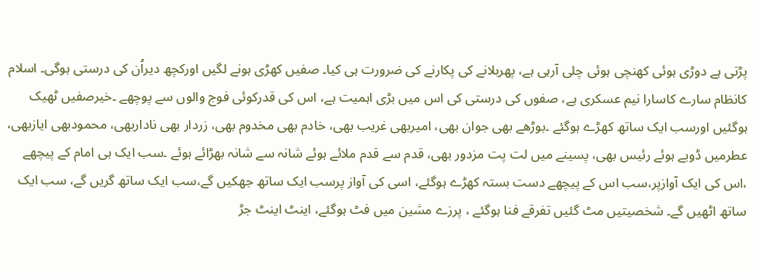پڑتی ہے دوڑی ہوئی کھنچی ہوئی چلی آرہی ہے، پھربلانے کی پکارنے کی ضرورت ہی کیا۔ صفیں کھڑی ہونے لگیں اورکچھ دیراُن کی درستی ہوگی۔ اسلام کانظام سارے کاسارا نیم عسکری ہے، صفوں کی درستی کی اس میں بڑی اہمیت ہے، اس کی قدرکوئی فوج والوں سے پوچھے ۔خیرصفیں ٹھیک ہوگئیں اورسب ایک ساتھ کھڑے ہوگئے ۔بوڑھے بھی جوان بھی، امیربھی غریب بھی، خادم بھی مخدوم بھی، زردار بھی ناداربھی، محمودبھی ایازبھی، عطرمیں ڈوبے ہوئے رئیس بھی، پسینے میں لت پت مزدور بھی، قدم سے قدم ملائے ہوئے شانہ سے شانہ بھڑائے ہوئے ۔سب ایک ہی امام کے پیچھے ،اس کی ایک آوازپر،سب اس کے پیچھے دست بستہ کھڑے ہوگئے، اسی کی آواز پرسب ایک ساتھ جھکیں گے،سب ایک ساتھ گریں گے، سب ایک ساتھ اٹھیں گے۔ شخصیتیں مٹ گئیں تفرقے فنا ہوگئے ، پرزے مشین میں فٹ ہوگئے، اینٹ اینٹ جڑ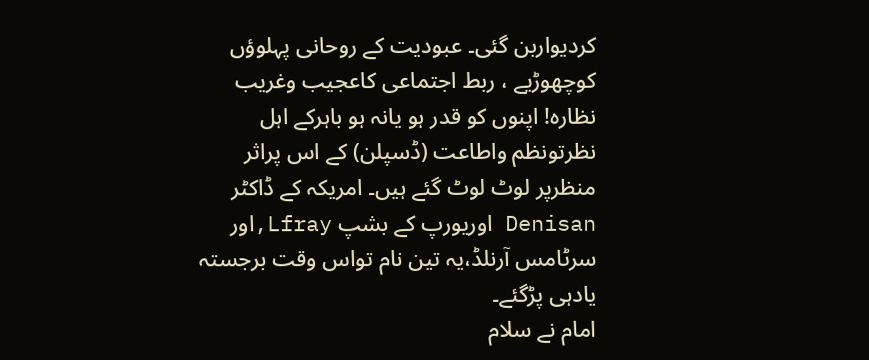کردیواربن گئی۔ عبودیت کے روحانی پہلوؤں کوچھوڑیے ، ربط اجتماعی کاعجیب وغریب نظارہ! اپنوں کو قدر ہو یانہ ہو باہرکے اہل نظرتونظم واطاعت (ڈسپلن) کے اس پراثر منظرپر لوٹ لوٹ گئے ہیں۔ امریکہ کے ڈاکٹر Denisan اوریورپ کے بشپ Lfray,اور سرٹامس آرنلڈ،یہ تین نام تواس وقت برجستہ یادہی پڑگئے۔
امام نے سلام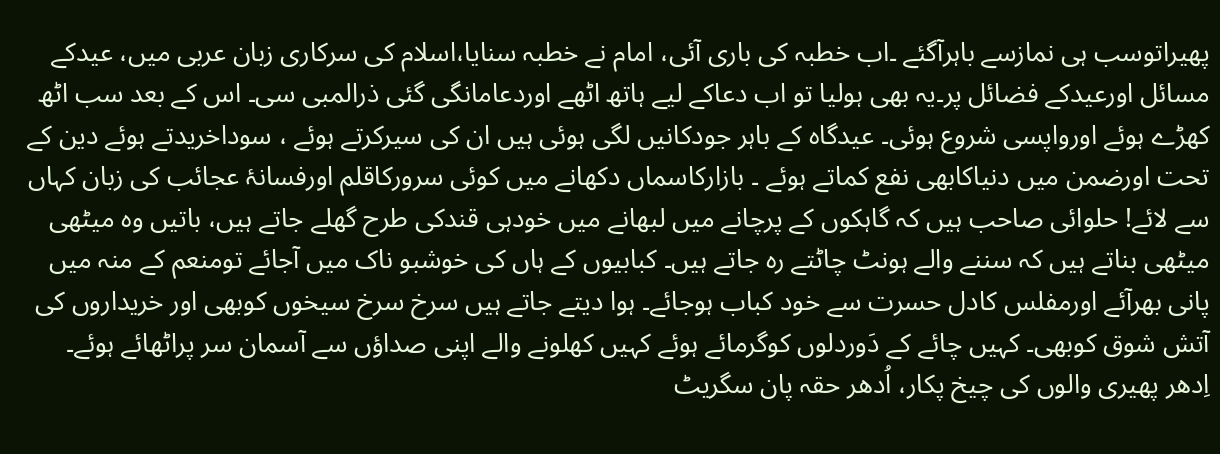پھیراتوسب ہی نمازسے باہرآگئے ۔اب خطبہ کی باری آئی، امام نے خطبہ سنایا،اسلام کی سرکاری زبان عربی میں، عیدکے مسائل اورعیدکے فضائل پر۔یہ بھی ہولیا تو اب دعاکے لیے ہاتھ اٹھے اوردعامانگی گئی ذرالمبی سی۔ اس کے بعد سب اٹھ کھڑے ہوئے اورواپسی شروع ہوئی۔ عیدگاہ کے باہر جودکانیں لگی ہوئی ہیں ان کی سیرکرتے ہوئے ، سوداخریدتے ہوئے دین کے تحت اورضمن میں دنیاکابھی نفع کماتے ہوئے ۔ بازارکاسماں دکھانے میں کوئی سرورکاقلم اورفسانۂ عجائب کی زبان کہاں سے لائے! حلوائی صاحب ہیں کہ گاہکوں کے پرچانے میں لبھانے میں خودہی قندکی طرح گھلے جاتے ہیں، باتیں وہ میٹھی میٹھی بناتے ہیں کہ سننے والے ہونٹ چاٹتے رہ جاتے ہیں۔ کبابیوں کے ہاں کی خوشبو ناک میں آجائے تومنعم کے منہ میں پانی بھرآئے اورمفلس کادل حسرت سے خود کباب ہوجائے۔ ہوا دیتے جاتے ہیں سرخ سرخ سیخوں کوبھی اور خریداروں کی آتش شوق کوبھی۔ کہیں چائے کے دَوردلوں کوگرمائے ہوئے کہیں کھلونے والے اپنی صداؤں سے آسمان سر پراٹھائے ہوئے۔ اِدھر پھیری والوں کی چیخ پکار، اُدھر حقہ پان سگریٹ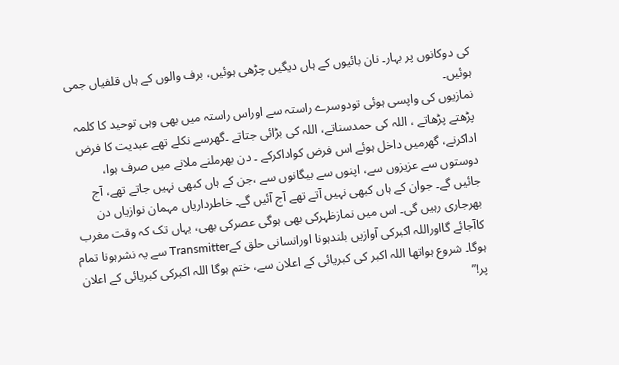کی دوکانوں پر بہار۔ نان بائیوں کے ہاں دیگیں چڑھی ہوئیں، برف والوں کے ہاں قلفیاں جمی ہوئیں۔
نمازیوں کی واپسی ہوئی تودوسرے راستہ سے اوراس راستہ میں بھی وہی توحید کا کلمہ پڑھتے پڑھاتے ، اللہ کی حمدسناتے، اللہ کی بڑائی جتاتے ۔گھرسے نکلے تھے عبدیت کا فرض اداکرنے، گھرمیں داخل ہوئے اس فرض کواداکرکے ۔ دن بھرملنے ملانے میں صرف ہوا، دوستوں سے عزیزوں سے، اپنوں سے بیگانوں سے ،جن کے ہاں کبھی نہیں جاتے تھے، آج جائیں گے۔ جوان کے ہاں کبھی نہیں آتے تھے آج آئیں گے۔ خاطرداریاں مہمان نوازیاں دن بھرجاری رہیں گی۔ اس میں نمازظہرکی بھی ہوگی عصرکی بھی، یہاں تک کہ وقت مغرب کاآجائے گااوراللہ اکبرکی آوازیں بلندہونا اورانسانی حلق کےTransmitter سے یہ نشرہونا تمام ہوگا۔ شروع ہواتھا اللہ اکبر کی کبریائی کے اعلان سے، ختم ہوگا اللہ اکبرکی کبریائی کے اعلان پر!”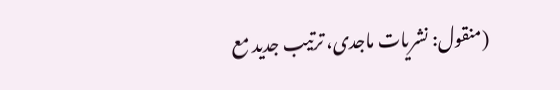(منقول: نشریات ماجدی، ترتیب جدید مع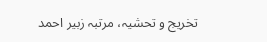تخریج و تحشیہ، مرتبہ زبیر احمد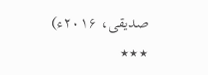صدیقی، ۲۰۱۶ء)
٭٭٭